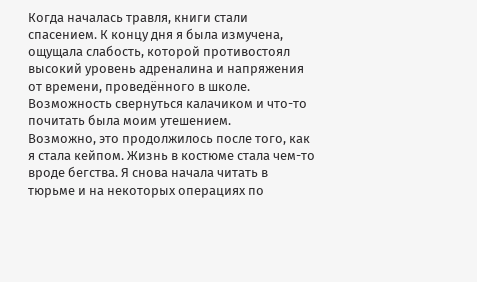Когда началась травля, книги стали спасением. К концу дня я была измучена, ощущала слабость, которой противостоял высокий уровень адреналина и напряжения от времени, проведённого в школе. Возможность свернуться калачиком и что-то почитать была моим утешением.
Возможно, это продолжилось после того, как я стала кейпом. Жизнь в костюме стала чем-то вроде бегства. Я снова начала читать в тюрьме и на некоторых операциях по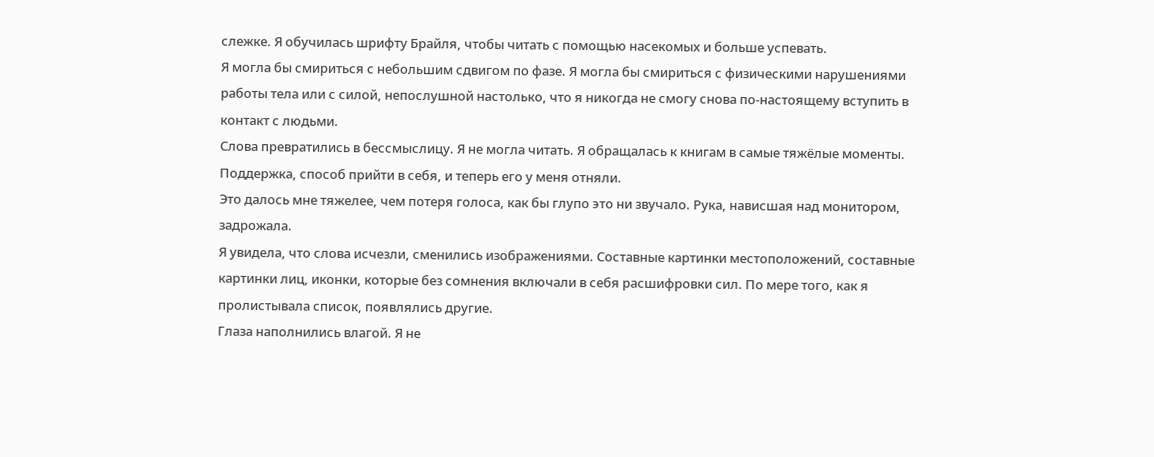слежке. Я обучилась шрифту Брайля, чтобы читать с помощью насекомых и больше успевать.
Я могла бы смириться с небольшим сдвигом по фазе. Я могла бы смириться с физическими нарушениями работы тела или с силой, непослушной настолько, что я никогда не смогу снова по-настоящему вступить в контакт с людьми.
Слова превратились в бессмыслицу. Я не могла читать. Я обращалась к книгам в самые тяжёлые моменты. Поддержка, способ прийти в себя, и теперь его у меня отняли.
Это далось мне тяжелее, чем потеря голоса, как бы глупо это ни звучало. Рука, нависшая над монитором, задрожала.
Я увидела, что слова исчезли, сменились изображениями. Составные картинки местоположений, составные картинки лиц, иконки, которые без сомнения включали в себя расшифровки сил. По мере того, как я пролистывала список, появлялись другие.
Глаза наполнились влагой. Я не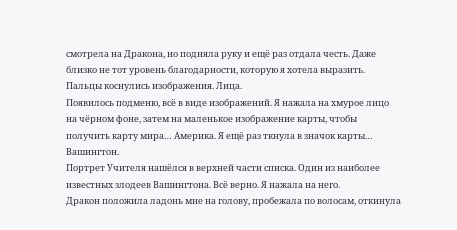смотрела на Дракона, но подняла руку и ещё раз отдала честь. Даже близко не тот уровень благодарности, которую я хотела выразить.
Пальцы коснулись изображения. Лица.
Появилось подменю, всё в виде изображений. Я нажала на хмурое лицо на чёрном фоне, затем на маленькое изображение карты, чтобы получить карту мира… Америка. Я ещё раз ткнула в значок карты… Вашингтон.
Портрет Учителя нашёлся в верхней части списка. Один из наиболее известных злодеев Вашингтона. Всё верно. Я нажала на него.
Дракон положила ладонь мне на голову, пробежала по волосам, откинула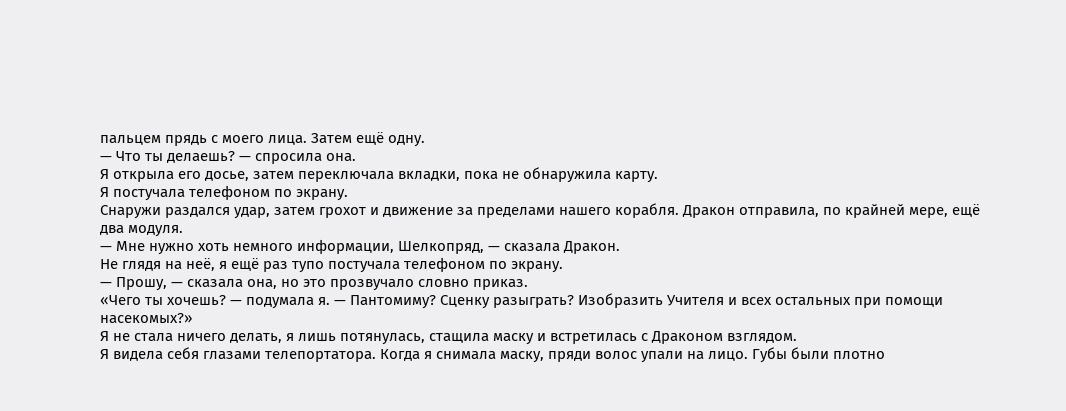пальцем прядь с моего лица. Затем ещё одну.
— Что ты делаешь? — спросила она.
Я открыла его досье, затем переключала вкладки, пока не обнаружила карту.
Я постучала телефоном по экрану.
Снаружи раздался удар, затем грохот и движение за пределами нашего корабля. Дракон отправила, по крайней мере, ещё два модуля.
— Мне нужно хоть немного информации, Шелкопряд, — сказала Дракон.
Не глядя на неё, я ещё раз тупо постучала телефоном по экрану.
— Прошу, — сказала она, но это прозвучало словно приказ.
«Чего ты хочешь? — подумала я. — Пантомиму? Сценку разыграть? Изобразить Учителя и всех остальных при помощи насекомых?»
Я не стала ничего делать, я лишь потянулась, стащила маску и встретилась с Драконом взглядом.
Я видела себя глазами телепортатора. Когда я снимала маску, пряди волос упали на лицо. Губы были плотно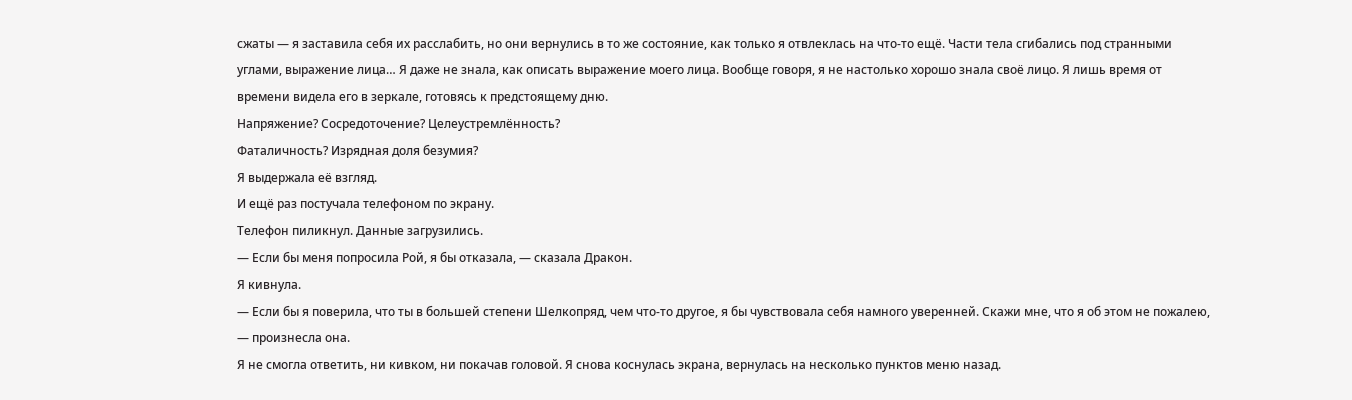сжаты — я заставила себя их расслабить, но они вернулись в то же состояние, как только я отвлеклась на что-то ещё. Части тела сгибались под странными углами, выражение лица… Я даже не знала, как описать выражение моего лица. Вообще говоря, я не настолько хорошо знала своё лицо. Я лишь время от времени видела его в зеркале, готовясь к предстоящему дню.
Напряжение? Сосредоточение? Целеустремлённость?
Фаталичность? Изрядная доля безумия?
Я выдержала её взгляд.
И ещё раз постучала телефоном по экрану.
Телефон пиликнул. Данные загрузились.
— Если бы меня попросила Рой, я бы отказала, — сказала Дракон.
Я кивнула.
— Если бы я поверила, что ты в большей степени Шелкопряд, чем что-то другое, я бы чувствовала себя намного уверенней. Скажи мне, что я об этом не пожалею, — произнесла она.
Я не смогла ответить, ни кивком, ни покачав головой. Я снова коснулась экрана, вернулась на несколько пунктов меню назад.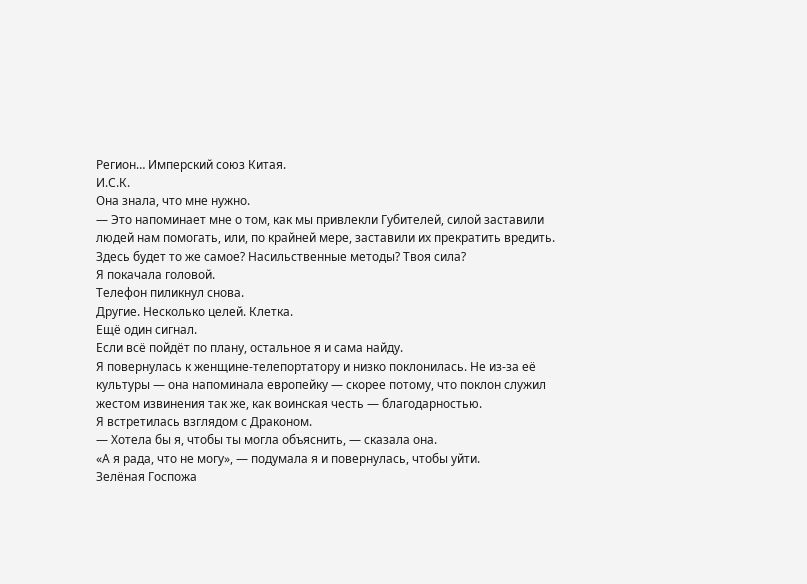Регион… Имперский союз Китая.
И.С.К.
Она знала, что мне нужно.
— Это напоминает мне о том, как мы привлекли Губителей, силой заставили людей нам помогать, или, по крайней мере, заставили их прекратить вредить. Здесь будет то же самое? Насильственные методы? Твоя сила?
Я покачала головой.
Телефон пиликнул снова.
Другие. Несколько целей. Клетка.
Ещё один сигнал.
Если всё пойдёт по плану, остальное я и сама найду.
Я повернулась к женщине-телепортатору и низко поклонилась. Не из-за её культуры — она напоминала европейку — скорее потому, что поклон служил жестом извинения так же, как воинская честь — благодарностью.
Я встретилась взглядом с Драконом.
— Хотела бы я, чтобы ты могла объяснить, — сказала она.
«А я рада, что не могу», — подумала я и повернулась, чтобы уйти.
Зелёная Госпожа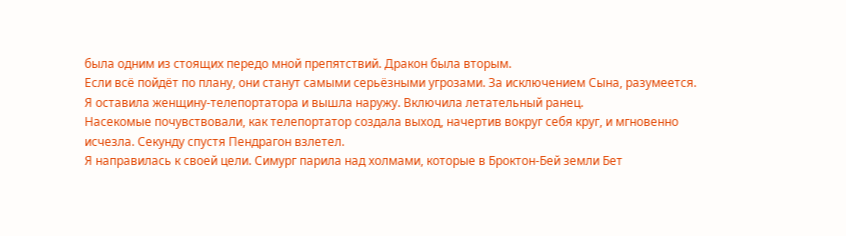была одним из стоящих передо мной препятствий. Дракон была вторым.
Если всё пойдёт по плану, они станут самыми серьёзными угрозами. За исключением Сына, разумеется.
Я оставила женщину-телепортатора и вышла наружу. Включила летательный ранец.
Насекомые почувствовали, как телепортатор создала выход, начертив вокруг себя круг, и мгновенно исчезла. Секунду спустя Пендрагон взлетел.
Я направилась к своей цели. Симург парила над холмами, которые в Броктон-Бей земли Бет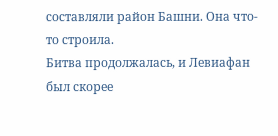составляли район Башни. Она что-то строила.
Битва продолжалась, и Левиафан был скорее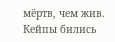мёртв, чем жив. Кейпы бились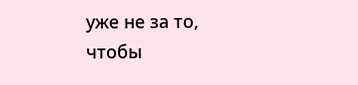уже не за то, чтобы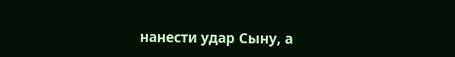нанести удар Сыну, а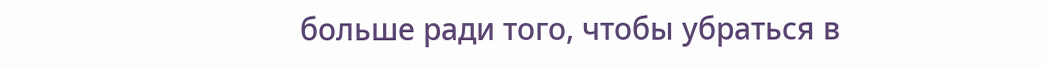больше ради того, чтобы убраться в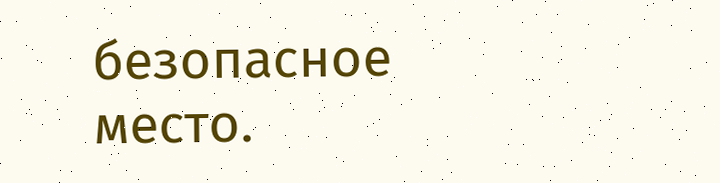безопасное место.